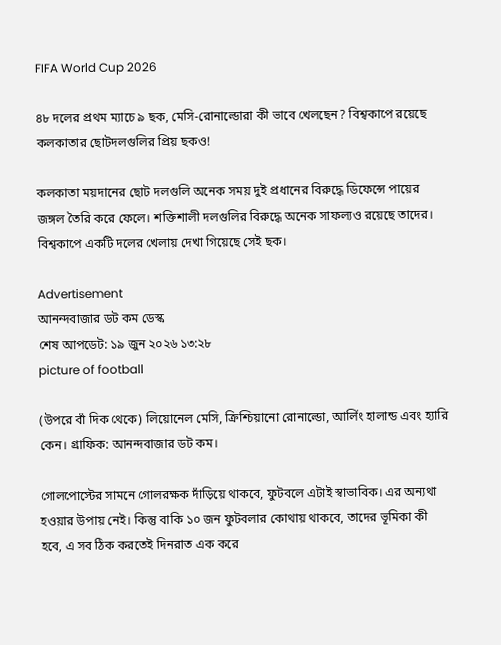FIFA World Cup 2026

৪৮ দলের প্রথম ম্যাচে ৯ ছক, মেসি-রোনাল্ডোরা কী ভাবে খেলছেন? বিশ্বকাপে রয়েছে কলকাতার ছোটদলগুলির প্রিয় ছকও!

কলকাতা ময়দানের ছোট দলগুলি অনেক সময় দুই প্রধানের বিরুদ্ধে ডিফেন্সে পায়ের জঙ্গল তৈরি করে ফেলে। শক্তিশালী দলগুলির বিরুদ্ধে অনেক সাফল্যও রয়েছে তাদের। বিশ্বকাপে একটি দলের খেলায় দেখা গিয়েছে সেই ছক।

Advertisement
আনন্দবাজার ডট কম ডেস্ক
শেষ আপডেট: ১৯ জুন ২০২৬ ১৩:২৮
picture of football

(উপরে বাঁ দিক থেকে) লিয়োনেল মেসি, ক্রিশ্চিয়ানো রোনাল্ডো, আর্লিং হালান্ড এবং হ্যারি কেন। গ্রাফিক: আনন্দবাজার ডট কম।

গোলপোস্টের সামনে গোলরক্ষক দাঁড়িয়ে থাকবে, ফুটবলে এটাই স্বাভাবিক। এর অন্যথা হওয়ার উপায় নেই। কিন্তু বাকি ১০ জন ফুটবলার কোথায় থাকবে, তাদের ভূমিকা কী হবে, এ সব ঠিক করতেই দিনরাত এক করে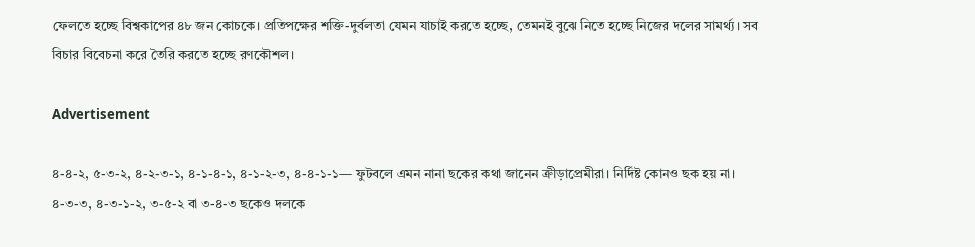ফেলতে হচ্ছে বিশ্বকাপের ৪৮ জন কোচকে। প্রতিপক্ষের শক্তি-দুর্বলতা যেমন যাচাই করতে হচ্ছে, তেমনই বুঝে নিতে হচ্ছে নিজের দলের সামর্থ্য। সব বিচার বিবেচনা করে তৈরি করতে হচ্ছে রণকৌশল।

Advertisement

৪-৪-২, ৫-৩-২, ৪-২-৩-১, ৪-১-৪-১, ৪-১-২-৩, ৪-৪-১-১— ফুটবলে এমন নানা ছকের কথা জানেন ক্রীড়াপ্রেমীরা। নির্দিষ্ট কোনও ছক হয় না। ৪-৩-৩, ৪-৩-১-২, ৩-৫-২ বা ৩-৪-৩ ছকেও দলকে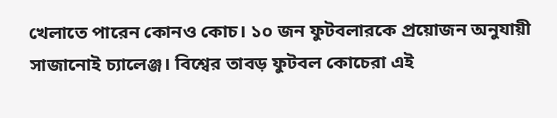খেলাতে পারেন কোনও কোচ। ১০ জন ফুটবলারকে প্রয়োজন অনুযায়ী সাজানোই চ্যালেঞ্জ। বিশ্বের তাবড় ফুটবল কোচেরা এই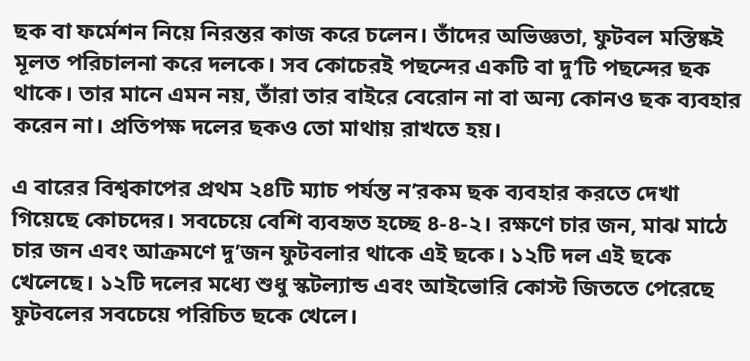ছক বা ফর্মেশন নিয়ে নিরন্তর কাজ করে চলেন। তাঁদের অভিজ্ঞতা, ফুটবল মস্তিষ্কই মূলত পরিচালনা করে দলকে। সব কোচেরই পছন্দের একটি বা দু’টি পছন্দের ছক থাকে। তার মানে এমন নয়, তাঁরা তার বাইরে বেরোন না বা অন্য কোনও ছক ব্যবহার করেন না। প্রতিপক্ষ দলের ছকও তো মাথায় রাখতে হয়।

এ বারের বিশ্বকাপের প্রথম ২৪টি ম্যাচ পর্যন্ত ন’রকম ছক ব্যবহার করতে দেখা গিয়েছে কোচদের। সবচেয়ে বেশি ব্যবহৃত হচ্ছে ৪-৪-২। রক্ষণে চার জন, মাঝ মাঠে চার জন এবং আক্রমণে দু’জন ফুটবলার থাকে এই ছকে। ১২টি দল এই ছকে খেলেছে। ১২টি দলের মধ্যে শুধু স্কটল্যান্ড এবং আইভোরি কোস্ট জিততে পেরেছে ফুটবলের সবচেয়ে পরিচিত ছকে খেলে।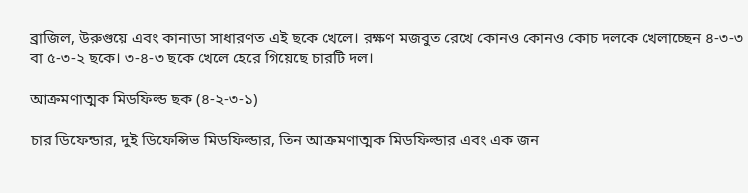ব্রাজিল, উরুগুয়ে এবং কানাডা সাধারণত এই ছকে খেলে। রক্ষণ মজবুত রেখে কোনও কোনও কোচ দলকে খেলাচ্ছেন ৪-৩-৩ বা ৫-৩-২ ছকে। ৩-৪-৩ ছকে খেলে হেরে গিয়েছে চারটি দল।

আক্রমণাত্মক মিডফিল্ড ছক (৪-২-৩-১)

চার ডিফেন্ডার, দুই ডিফেন্সিভ মিডফিল্ডার, তিন আক্রমণাত্মক মিডফিল্ডার এবং এক জন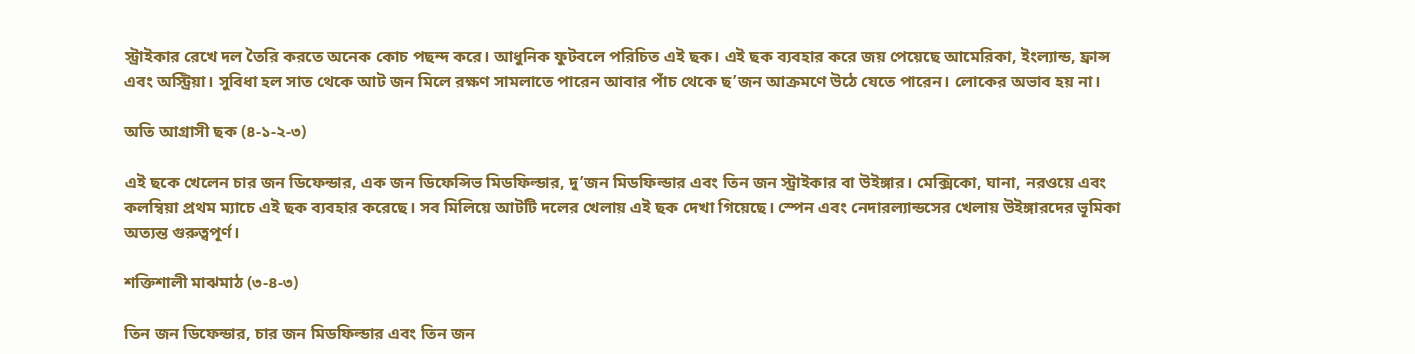স্ট্রাইকার রেখে দল তৈরি করতে অনেক কোচ পছন্দ করে। আধুনিক ফুটবলে পরিচিত এই ছক। এই ছক ব্যবহার করে জয় পেয়েছে আমেরিকা, ইংল্যান্ড, ফ্রান্স এবং অস্ট্রিয়া। সুবিধা হল সাত থেকে আট জন মিলে রক্ষণ সামলাতে পারেন আবার পাঁচ থেকে ছ’জন আক্রমণে উঠে যেতে পারেন। লোকের অভাব হয় না।

অতি আগ্রাসী ছক (৪-১-২-৩)

এই ছকে খেলেন চার জন ডিফেন্ডার, এক জন ডিফেন্সিভ মিডফিল্ডার, দু’জন মিডফিল্ডার এবং তিন জন স্ট্রাইকার বা উইঙ্গার। মেক্সিকো, ঘানা, নরওয়ে এবং কলম্বিয়া প্রথম ম্যাচে এই ছক ব্যবহার করেছে। সব মিলিয়ে আটটি দলের খেলায় এই ছক দেখা গিয়েছে। স্পেন এবং নেদারল্যান্ডসের খেলায় উইঙ্গারদের ভূমিকা অত্যন্ত গুরুত্বপূর্ণ।

শক্তিশালী মাঝমাঠ (৩-৪-৩)

তিন জন ডিফেন্ডার, চার জন মিডফিল্ডার এবং তিন জন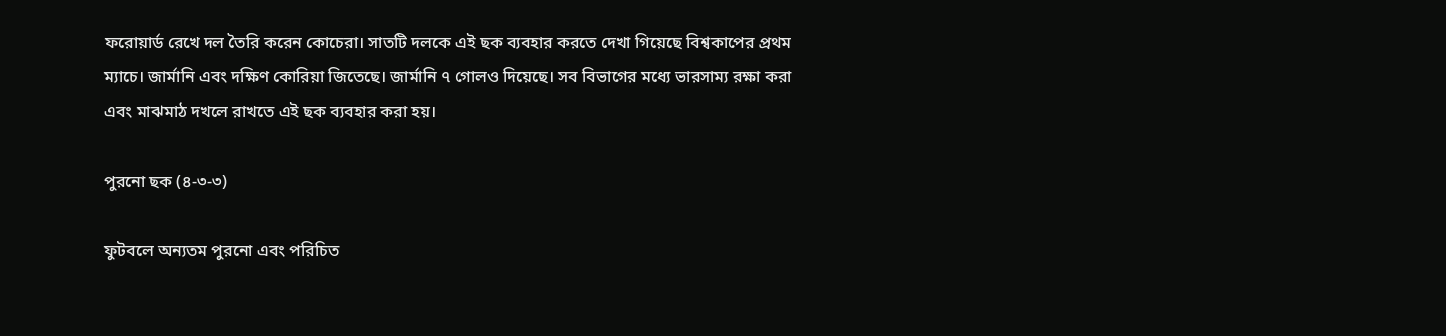ফরোয়ার্ড রেখে দল তৈরি করেন কোচেরা। সাতটি দলকে এই ছক ব্যবহার করতে দেখা গিয়েছে বিশ্বকাপের প্রথম ম্যাচে। জার্মানি এবং দক্ষিণ কোরিয়া জিতেছে। জার্মানি ৭ গোলও দিয়েছে। সব বিভাগের মধ্যে ভারসাম্য রক্ষা করা এবং মাঝমাঠ দখলে রাখতে এই ছক ব্যবহার করা হয়।

পুরনো ছক (৪-৩-৩)

ফুটবলে অন্যতম পুরনো এবং পরিচিত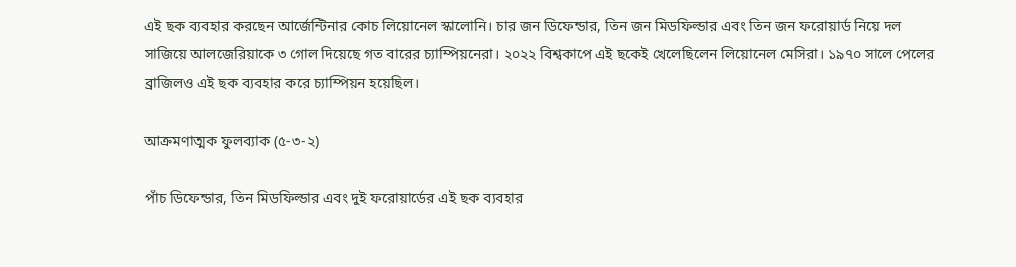এই ছক ব্যবহার করছেন আর্জেন্টিনার কোচ লিয়োনেল স্কালোনি। চার জন ডিফেন্ডার, তিন জন মিডফিল্ডার এবং তিন জন ফরোয়ার্ড নিয়ে দল সাজিয়ে আলজেরিয়াকে ৩ গোল দিয়েছে গত বারের চ্যাম্পিয়নেরা। ২০২২ বিশ্বকাপে এই ছকেই খেলেছিলেন লিয়োনেল মেসিরা। ১৯৭০ সালে পেলের ব্রাজিলও এই ছক ব্যবহার করে চ্যাম্পিয়ন হয়েছিল।

আক্রমণাত্মক ফুলব্যাক (৫-৩-২)

পাঁচ ডিফেন্ডার, তিন মিডফিল্ডার এবং দুই ফরোয়ার্ডের এই ছক ব্যবহার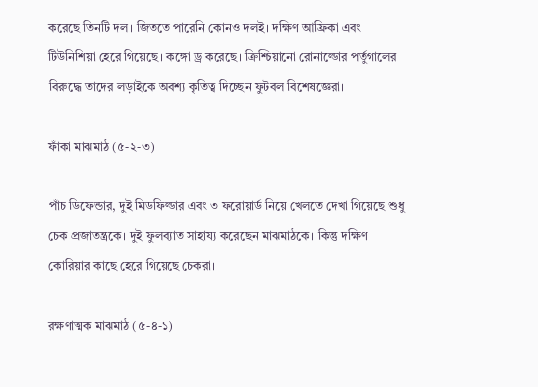করেছে তিনটি দল। জিততে পারেনি কোনও দলই। দক্ষিণ আফ্রিকা এবং টিউনিশিয়া হেরে গিয়েছে। কঙ্গো ড্র করেছে। ক্রিশ্চিয়ানো রোনাল্ডোর পর্তুগালের বিরুদ্ধে তাদের লড়াইকে অবশ্য কৃতিত্ব দিচ্ছেন ফুটবল বিশেষজ্ঞেরা।

ফাঁকা মাঝমাঠ (৫-২-৩)

পাঁচ ডিফেন্ডার, দুই মিডফিল্ডার এবং ৩ ফরোয়ার্ড নিয়ে খেলতে দেখা গিয়েছে শুধু চেক প্রজাতন্ত্রকে। দুই ফুলব্যাত সাহায্য করেছেন মাঝমাঠকে। কিন্তু দক্ষিণ কোরিয়ার কাছে হেরে গিয়েছে চেকরা।

রক্ষণাত্মক মাঝমাঠ (৫-৪-১)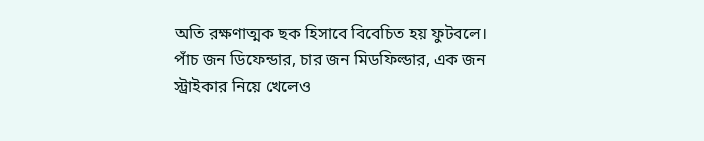অতি রক্ষণাত্মক ছক হিসাবে বিবেচিত হয় ফুটবলে। পাঁচ জন ডিফেন্ডার, চার জন মিডফিল্ডার, এক জন স্ট্রাইকার নিয়ে খেলেও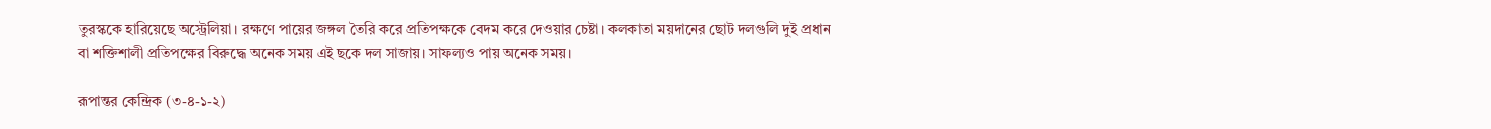তুরস্ককে হারিয়েছে অস্ট্রেলিয়া। রক্ষণে পায়ের জঙ্গল তৈরি করে প্রতিপক্ষকে বেদম করে দেওয়ার চেষ্টা। কলকাতা ময়দানের ছোট দলগুলি দুই প্রধান বা শক্তিশালী প্রতিপক্ষের বিরুদ্ধে অনেক সময় এই ছকে দল সাজায়। সাফল্যও পায় অনেক সময়।

রূপান্তর কেন্দ্রিক (৩-৪-১-২)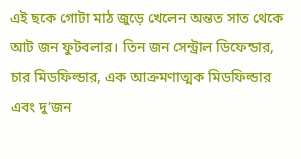এই ছকে গোটা মাঠ জুড়ে খেলেন অন্তত সাত থেকে আট জন ফুটবলার। তিন জন সেন্ট্রাল ডিফেন্ডার, চার মিডফিল্ডার, এক আক্রমণাত্মক মিডফিল্ডার এবং দু’জন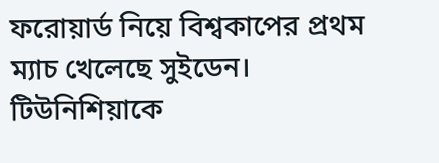ফরোয়ার্ড নিয়ে বিশ্বকাপের প্রথম ম্যাচ খেলেছে সুইডেন। টিউনিশিয়াকে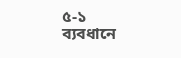৫-১ ব্যবধানে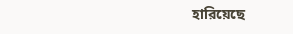হারিয়েছে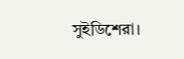সুইডিশেরা।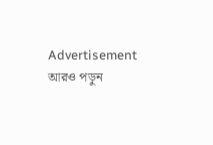Advertisement
আরও পড়ুন